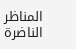المناظر الناضرة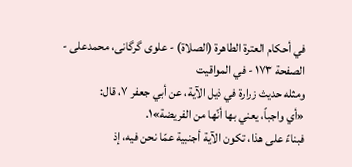في أحکام العترة الطاهرة (الصلاة) - علوی گرگانی، محمدعلی - الصفحة ١٧٣ - في المواقيت
ومثله حديث زرارة في ذيل الآية، عن أبي جعفر ٧، قال:
«أي واجباً، يعني بها أنّها من الفريضة»١.
فبناءً على هذا، تكون الآية أجنبية عمّا نحن فيه، إذ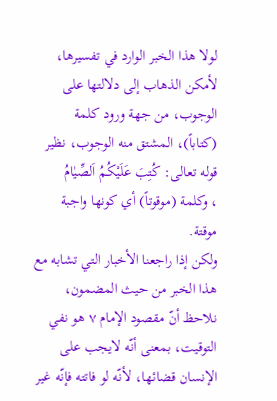لولا هذا الخبر الوارد في تفسيرها، لأمكن الذهاب إلى دلالتها على الوجوب، من جهة ورود كلمة (كتاباً)، المشتق منه الوجوب، نظير قوله تعالى: كُتِبَ عَلَيْكُمُ اَلصِّيٰامُ
، وكلمة (موقوتاً) أي كونها واجبة موقتة.
ولكن إذا راجعنا الأخبار التي تشابه مع هذا الخبر من حيث المضمون، نلاحظ أنّ مقصود الإمام ٧ هو نفي التوقيت، بمعنى أنّه لايجب على الإنسان قضائها، لأنّه لو فاتته فإنّه غير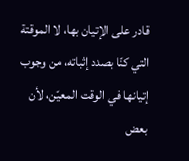قادر على الإتيان بها، لا الموقتة التي كنّا بصدد إثباته، من وجوب إتيانها في الوقت المعيّن، لأن بعض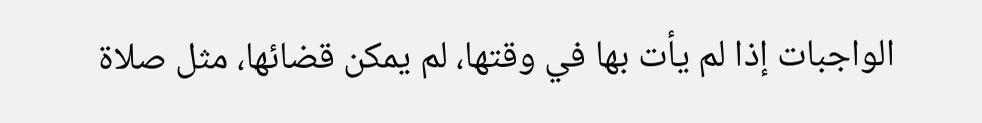الواجبات إذا لم يأت بها في وقتها، لم يمكن قضائها، مثل صلاة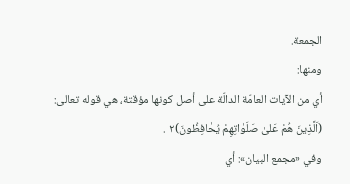الجمعة.
ومنها:
أي من الآيات العامّة الدالّة على أصل كونها مؤقتة، هي قوله تعالى:
(اَلَّذِينَ هُمْ عَلىٰ صَلَوٰاتِهِمْ يُحٰافِظُونَ)٢ .
وفي «مجمع البيان»: أي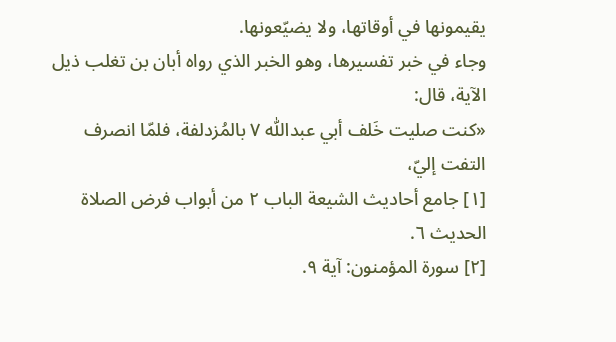يقيمونها في أوقاتها، ولا يضيّعونها.
وجاء في خبر تفسيرها، وهو الخبر الذي رواه أبان بن تغلب ذيل الآية، قال:
«كنت صليت خَلف أبي عبداللّٰه ٧ بالمُزدلفة، فلمّا انصرف التفت إليّ،
[١] جامع أحاديث الشيعة الباب ٢ من أبواب فرض الصلاة الحديث ٦.
[٢] سورة المؤمنون: آية ٩.